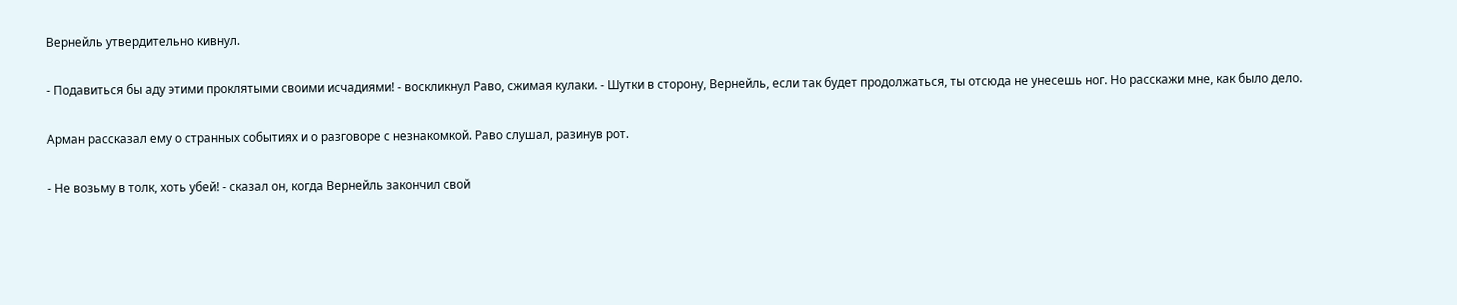Вернейль утвердительно кивнул.

- Подавиться бы аду этими проклятыми своими исчадиями! - воскликнул Раво, сжимая кулаки. - Шутки в сторону, Вернейль, если так будет продолжаться, ты отсюда не унесешь ног. Но расскажи мне, как было дело.

Арман рассказал ему о странных событиях и о разговоре с незнакомкой. Раво слушал, разинув рот.

- Не возьму в толк, хоть убей! - сказал он, когда Вернейль закончил свой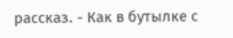рассказ. - Как в бутылке с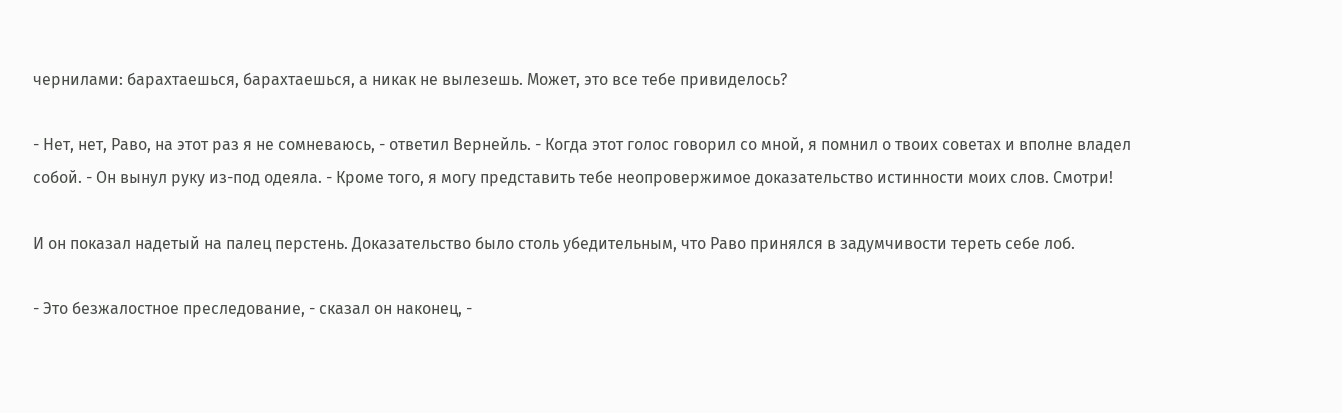чернилами: барахтаешься, барахтаешься, а никак не вылезешь. Может, это все тебе привиделось?

- Нет, нет, Раво, на этот раз я не сомневаюсь, - ответил Вернейль. - Когда этот голос говорил со мной, я помнил о твоих советах и вполне владел собой. - Он вынул руку из-под одеяла. - Кроме того, я могу представить тебе неопровержимое доказательство истинности моих слов. Смотри!

И он показал надетый на палец перстень. Доказательство было столь убедительным, что Раво принялся в задумчивости тереть себе лоб.

- Это безжалостное преследование, - сказал он наконец, -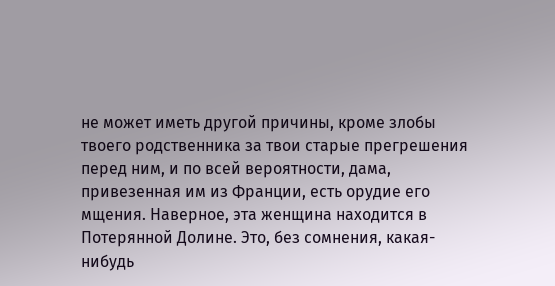не может иметь другой причины, кроме злобы твоего родственника за твои старые прегрешения перед ним, и по всей вероятности, дама, привезенная им из Франции, есть орудие его мщения. Наверное, эта женщина находится в Потерянной Долине. Это, без сомнения, какая-нибудь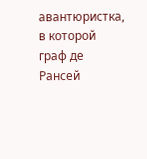авантюристка, в которой граф де Рансей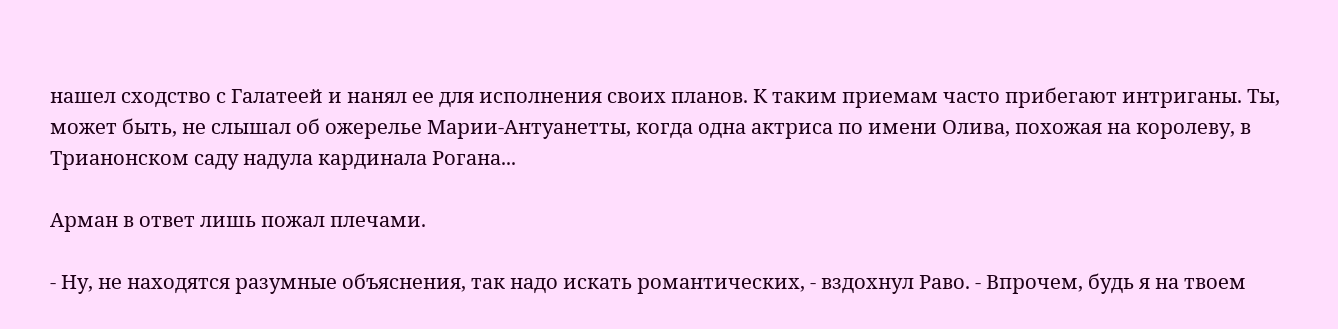нашел сходство с Галатеей и нанял ее для исполнения своих планов. К таким приемам часто прибегают интриганы. Ты, может быть, не слышал об ожерелье Марии-Антуанетты, когда одна актриса по имени Олива, похожая на королеву, в Трианонском саду надула кардинала Рогана...

Арман в ответ лишь пожал плечами.

- Ну, не находятся разумные объяснения, так надо искать романтических, - вздохнул Раво. - Впрочем, будь я на твоем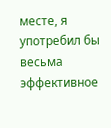месте, я употребил бы весьма эффективное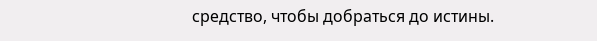средство, чтобы добраться до истины.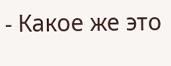- Какое же это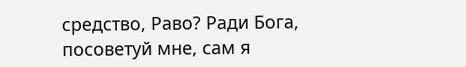средство, Раво? Ради Бога, посоветуй мне, сам я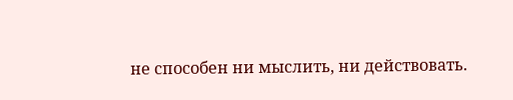не способен ни мыслить, ни действовать.